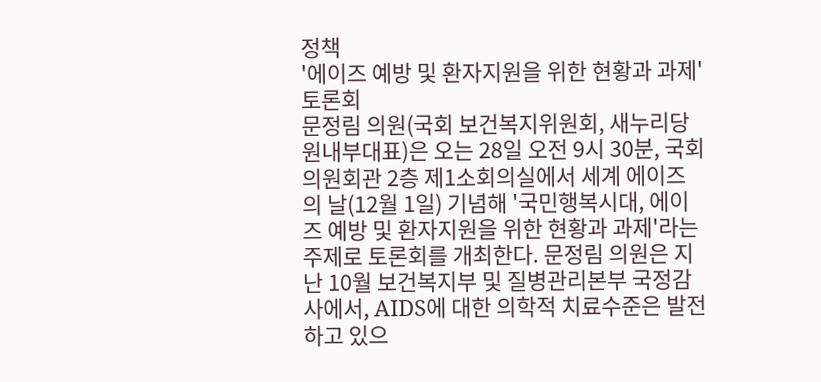정책
'에이즈 예방 및 환자지원을 위한 현황과 과제' 토론회
문정림 의원(국회 보건복지위원회, 새누리당 원내부대표)은 오는 28일 오전 9시 30분, 국회의원회관 2층 제1소회의실에서 세계 에이즈의 날(12월 1일) 기념해 '국민행복시대, 에이즈 예방 및 환자지원을 위한 현황과 과제'라는 주제로 토론회를 개최한다. 문정림 의원은 지난 10월 보건복지부 및 질병관리본부 국정감사에서, AIDS에 대한 의학적 치료수준은 발전하고 있으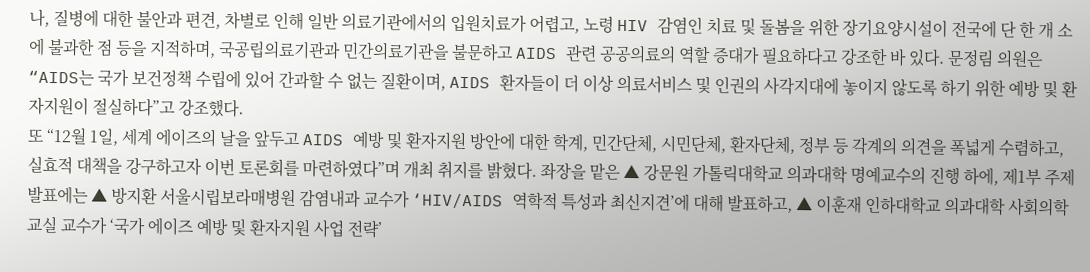나, 질병에 대한 불안과 편견, 차별로 인해 일반 의료기관에서의 입원치료가 어렵고, 노령 HIV 감염인 치료 및 돌봄을 위한 장기요양시설이 전국에 단 한 개 소에 불과한 점 등을 지적하며, 국공립의료기관과 민간의료기관을 불문하고 AIDS 관련 공공의료의 역할 증대가 필요하다고 강조한 바 있다. 문정림 의원은 “AIDS는 국가 보건정책 수립에 있어 간과할 수 없는 질환이며, AIDS 환자들이 더 이상 의료서비스 및 인권의 사각지대에 놓이지 않도록 하기 위한 예방 및 환자지원이 절실하다”고 강조했다.
또 “12월 1일, 세계 에이즈의 날을 앞두고 AIDS 예방 및 환자지원 방안에 대한 학계, 민간단체, 시민단체, 환자단체, 정부 등 각계의 의견을 폭넓게 수렴하고, 실효적 대책을 강구하고자 이번 토론회를 마련하였다”며 개최 취지를 밝혔다. 좌장을 맡은 ▲ 강문원 가톨릭대학교 의과대학 명예교수의 진행 하에, 제1부 주제발표에는 ▲ 방지환 서울시립보라매병원 감염내과 교수가 ‘HIV/AIDS 역학적 특성과 최신지견’에 대해 발표하고, ▲ 이훈재 인하대학교 의과대학 사회의학교실 교수가 ‘국가 에이즈 예방 및 환자지원 사업 전략’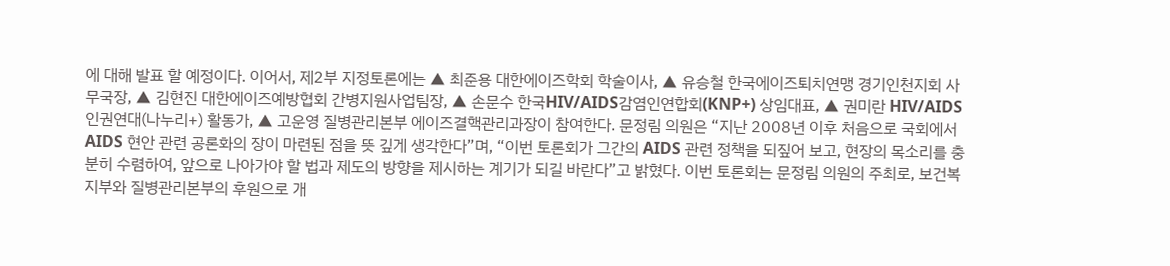에 대해 발표 할 예정이다. 이어서, 제2부 지정토론에는 ▲ 최준용 대한에이즈학회 학술이사, ▲ 유승철 한국에이즈퇴치연맹 경기인천지회 사무국장, ▲ 김현진 대한에이즈예방협회 간병지원사업팀장, ▲ 손문수 한국HIV/AIDS감염인연합회(KNP+) 상임대표, ▲ 권미란 HIV/AIDS 인권연대(나누리+) 활동가, ▲ 고운영 질병관리본부 에이즈결핵관리과장이 참여한다. 문정림 의원은 “지난 2008년 이후 처음으로 국회에서 AIDS 현안 관련 공론화의 장이 마련된 점을 뜻 깊게 생각한다”며, “이번 토론회가 그간의 AIDS 관련 정책을 되짚어 보고, 현장의 목소리를 충분히 수렴하여, 앞으로 나아가야 할 법과 제도의 방향을 제시하는 계기가 되길 바란다”고 밝혔다. 이번 토론회는 문정림 의원의 주최로, 보건복지부와 질병관리본부의 후원으로 개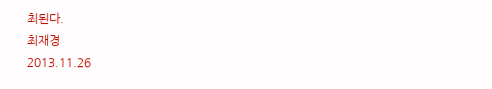최된다.
최재경
2013.11.26